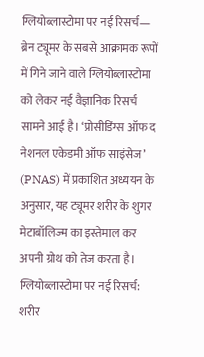ग्लियोब्लास्टोमा पर नई रिसर्च— ब्रेन ट्यूमर के सबसे आक्रामक रूपों में गिने जाने वाले ग्लियोब्लास्टोमा को लेकर नई वैज्ञानिक रिसर्च सामने आई है। ‘प्रोसीडिंग्स ऑफ द नेशनल एकेडमी ऑफ साइंसेज’ (PNAS) में प्रकाशित अध्ययन के अनुसार, यह ट्यूमर शरीर के शुगर मेटाबॉलिज्म का इस्तेमाल कर अपनी ग्रोथ को तेज करता है।
ग्लियोब्लास्टोमा पर नई रिसर्च: शरीर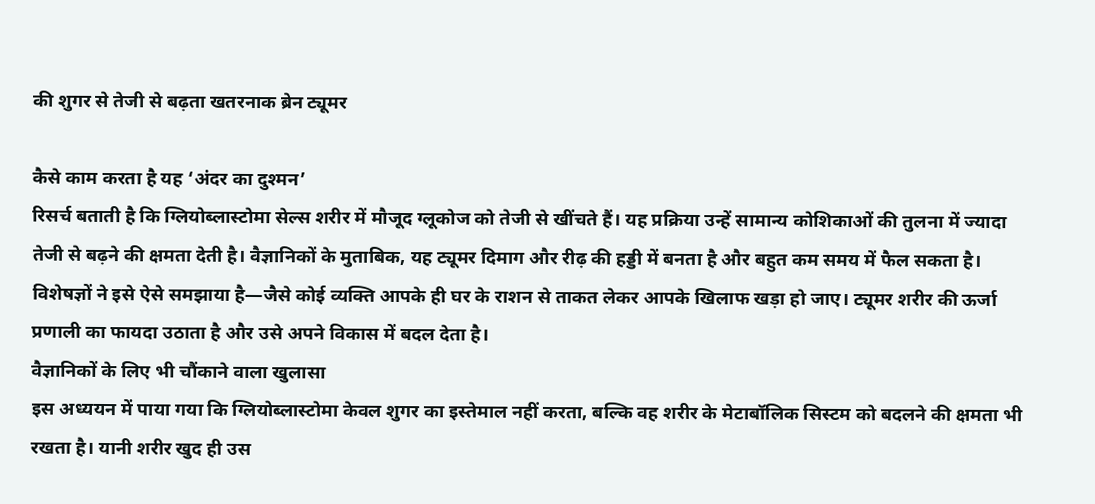की शुगर से तेजी से बढ़ता खतरनाक ब्रेन ट्यूमर

कैसे काम करता है यह ‘अंदर का दुश्मन’
रिसर्च बताती है कि ग्लियोब्लास्टोमा सेल्स शरीर में मौजूद ग्लूकोज को तेजी से खींचते हैं। यह प्रक्रिया उन्हें सामान्य कोशिकाओं की तुलना में ज्यादा तेजी से बढ़ने की क्षमता देती है। वैज्ञानिकों के मुताबिक, यह ट्यूमर दिमाग और रीढ़ की हड्डी में बनता है और बहुत कम समय में फैल सकता है।
विशेषज्ञों ने इसे ऐसे समझाया है—जैसे कोई व्यक्ति आपके ही घर के राशन से ताकत लेकर आपके खिलाफ खड़ा हो जाए। ट्यूमर शरीर की ऊर्जा प्रणाली का फायदा उठाता है और उसे अपने विकास में बदल देता है।
वैज्ञानिकों के लिए भी चौंकाने वाला खुलासा
इस अध्ययन में पाया गया कि ग्लियोब्लास्टोमा केवल शुगर का इस्तेमाल नहीं करता, बल्कि वह शरीर के मेटाबॉलिक सिस्टम को बदलने की क्षमता भी रखता है। यानी शरीर खुद ही उस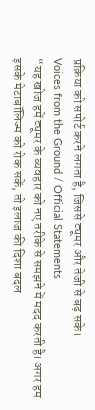प्रक्रिया को सपोर्ट करने लगता है, जिससे ट्यूमर और तेजी से बढ़ सके।
Voices from the Ground / Official Statements
“यह खोज हमें ट्यूमर के व्यवहार को नए तरीके से समझने में मदद करती है। अगर हम इसके मेटाबॉलिज्म को रोक सकें, तो इलाज की दिशा बदल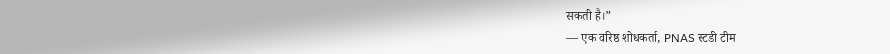सकती है।”
— एक वरिष्ठ शोधकर्ता, PNAS स्टडी टीम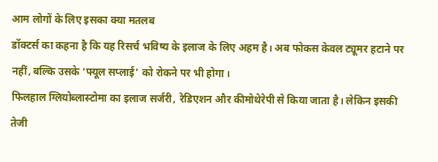आम लोगों के लिए इसका क्या मतलब
डॉक्टर्स का कहना है कि यह रिसर्च भविष्य के इलाज के लिए अहम है। अब फोकस केवल ट्यूमर हटाने पर नहीं, बल्कि उसके ‘फ्यूल सप्लाई’ को रोकने पर भी होगा।
फिलहाल ग्लियोब्लास्टोमा का इलाज सर्जरी, रेडिएशन और कीमोथेरेपी से किया जाता है। लेकिन इसकी तेजी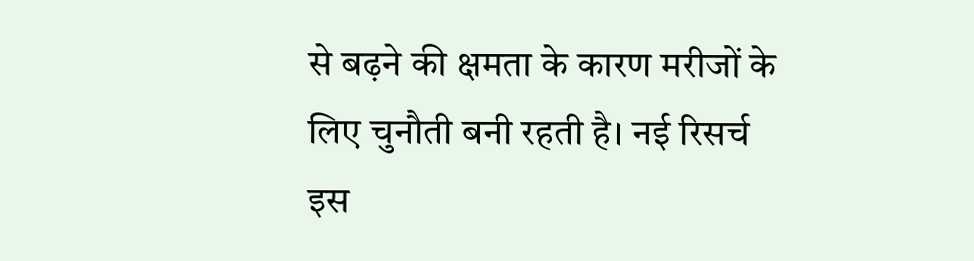से बढ़ने की क्षमता के कारण मरीजों के लिए चुनौती बनी रहती है। नई रिसर्च इस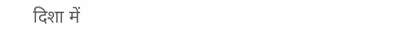दिशा में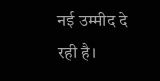नई उम्मीद दे रही है।